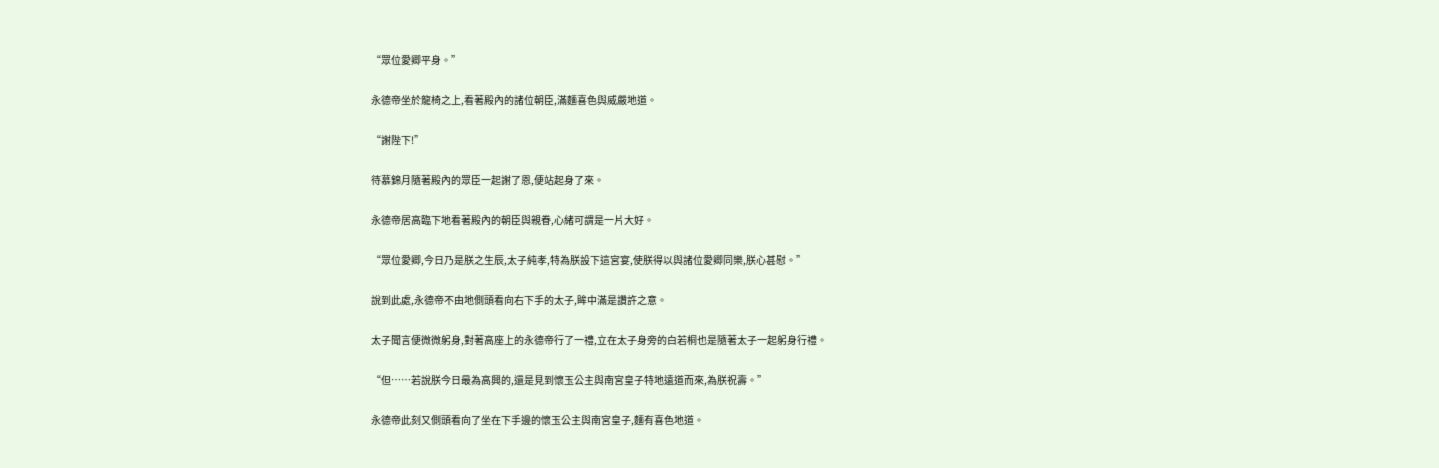“眾位愛卿平身。”

永德帝坐於龍椅之上,看著殿內的諸位朝臣,滿麵喜色與威嚴地道。

“謝陛下!”

待慕錦月隨著殿內的眾臣一起謝了恩,便站起身了來。

永德帝居高臨下地看著殿內的朝臣與親眷,心緒可謂是一片大好。

“眾位愛卿,今日乃是朕之生辰,太子純孝,特為朕設下這宮宴,使朕得以與諸位愛卿同樂,朕心甚慰。”

說到此處,永德帝不由地側頭看向右下手的太子,眸中滿是讚許之意。

太子聞言便微微躬身,對著高座上的永德帝行了一禮,立在太子身旁的白若桐也是隨著太子一起躬身行禮。

“但……若說朕今日最為高興的,還是見到懷玉公主與南宮皇子特地遠道而來,為朕祝壽。”

永德帝此刻又側頭看向了坐在下手邊的懷玉公主與南宮皇子,麵有喜色地道。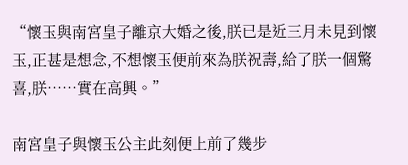“懷玉與南宮皇子離京大婚之後,朕已是近三月未見到懷玉,正甚是想念,不想懷玉便前來為朕祝壽,給了朕一個驚喜,朕……實在高興。”

南宮皇子與懷玉公主此刻便上前了幾步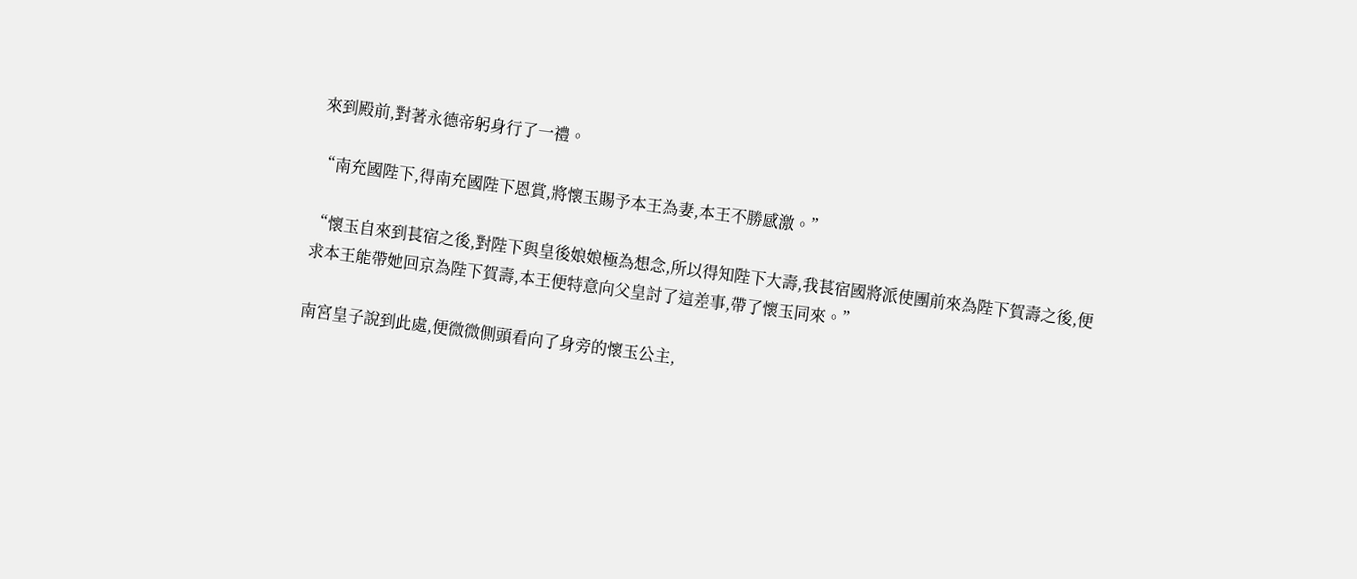來到殿前,對著永德帝躬身行了一禮。

“南充國陛下,得南充國陛下恩賞,將懷玉賜予本王為妻,本王不勝感激。”

“懷玉自來到萇宿之後,對陛下與皇後娘娘極為想念,所以得知陛下大壽,我萇宿國將派使團前來為陛下賀壽之後,便求本王能帶她回京為陛下賀壽,本王便特意向父皇討了這差事,帶了懷玉同來。”

南宮皇子說到此處,便微微側頭看向了身旁的懷玉公主,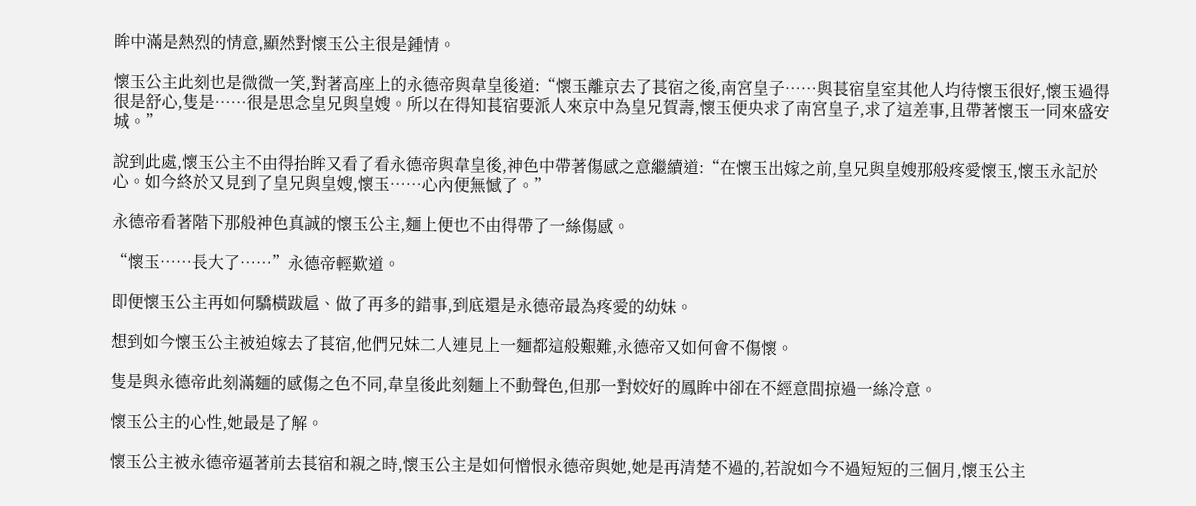眸中滿是熱烈的情意,顯然對懷玉公主很是鍾情。

懷玉公主此刻也是微微一笑,對著高座上的永德帝與韋皇後道:“懷玉離京去了萇宿之後,南宮皇子……與萇宿皇室其他人均待懷玉很好,懷玉過得很是舒心,隻是……很是思念皇兄與皇嫂。所以在得知萇宿要派人來京中為皇兄賀壽,懷玉便央求了南宮皇子,求了這差事,且帶著懷玉一同來盛安城。”

說到此處,懷玉公主不由得抬眸又看了看永德帝與韋皇後,神色中帶著傷感之意繼續道:“在懷玉出嫁之前,皇兄與皇嫂那般疼愛懷玉,懷玉永記於心。如今終於又見到了皇兄與皇嫂,懷玉……心內便無憾了。”

永德帝看著階下那般神色真誠的懷玉公主,麵上便也不由得帶了一絲傷感。

“懷玉……長大了……”永德帝輕歎道。

即便懷玉公主再如何驕橫跋扈、做了再多的錯事,到底還是永德帝最為疼愛的幼妹。

想到如今懷玉公主被迫嫁去了萇宿,他們兄妹二人連見上一麵都這般艱難,永德帝又如何會不傷懷。

隻是與永德帝此刻滿麵的感傷之色不同,韋皇後此刻麵上不動聲色,但那一對姣好的鳳眸中卻在不經意間掠過一絲冷意。

懷玉公主的心性,她最是了解。

懷玉公主被永德帝逼著前去萇宿和親之時,懷玉公主是如何憎恨永德帝與她,她是再清楚不過的,若說如今不過短短的三個月,懷玉公主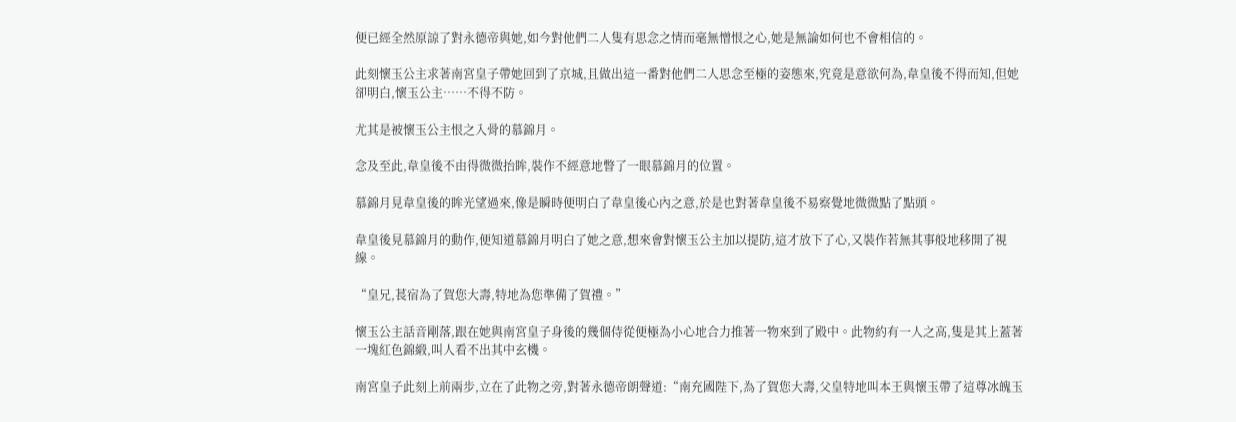便已經全然原諒了對永德帝與她,如今對他們二人隻有思念之情而毫無憎恨之心,她是無論如何也不會相信的。

此刻懷玉公主求著南宮皇子帶她回到了京城,且做出這一番對他們二人思念至極的姿態來,究竟是意欲何為,韋皇後不得而知,但她卻明白,懷玉公主……不得不防。

尤其是被懷玉公主恨之入骨的慕錦月。

念及至此,韋皇後不由得微微抬眸,裝作不經意地瞥了一眼慕錦月的位置。

慕錦月見韋皇後的眸光望過來,像是瞬時便明白了韋皇後心內之意,於是也對著韋皇後不易察覺地微微點了點頭。

韋皇後見慕錦月的動作,便知道慕錦月明白了她之意,想來會對懷玉公主加以提防,這才放下了心,又裝作若無其事般地移開了視線。

“皇兄,萇宿為了賀您大壽,特地為您準備了賀禮。”

懷玉公主話音剛落,跟在她與南宮皇子身後的幾個侍從便極為小心地合力推著一物來到了殿中。此物約有一人之高,隻是其上蓋著一塊紅色錦緞,叫人看不出其中玄機。

南宮皇子此刻上前兩步,立在了此物之旁,對著永德帝朗聲道:“南充國陛下,為了賀您大壽,父皇特地叫本王與懷玉帶了這尊冰魄玉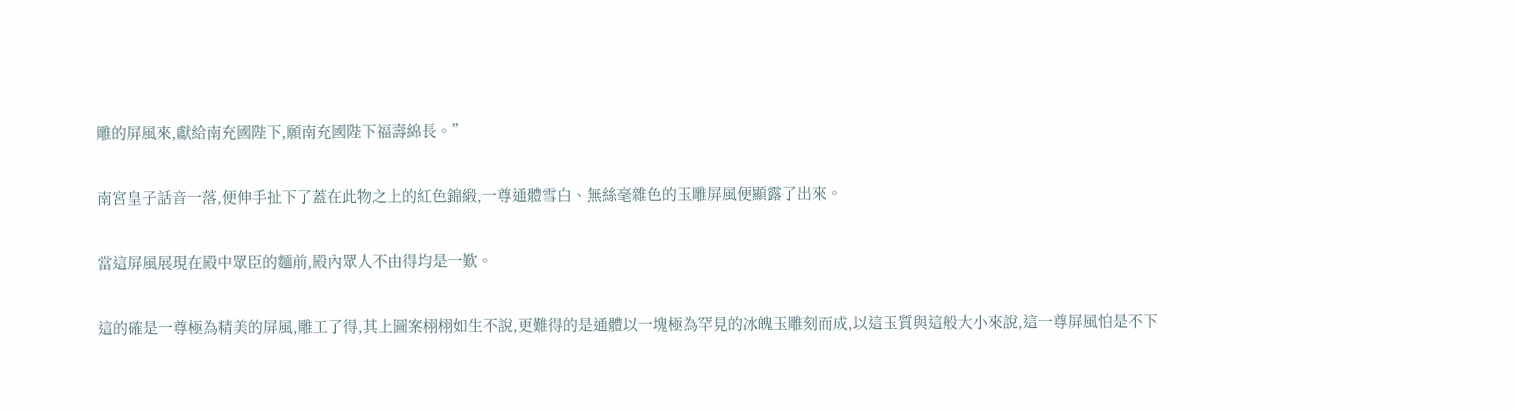雕的屏風來,獻給南充國陛下,願南充國陛下福壽綿長。”

南宮皇子話音一落,便伸手扯下了蓋在此物之上的紅色錦緞,一尊通體雪白、無絲毫雜色的玉雕屏風便顯露了出來。

當這屏風展現在殿中眾臣的麵前,殿內眾人不由得均是一歎。

這的確是一尊極為精美的屏風,雕工了得,其上圖案栩栩如生不說,更難得的是通體以一塊極為罕見的冰魄玉雕刻而成,以這玉質與這般大小來說,這一尊屏風怕是不下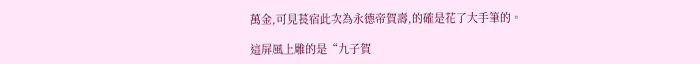萬金,可見萇宿此次為永德帝賀壽,的確是花了大手筆的。

這屏風上雕的是“九子賀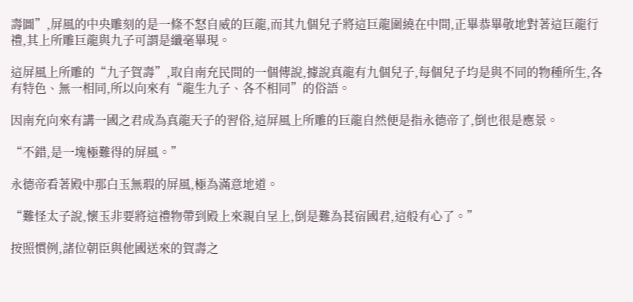壽圖”,屏風的中央雕刻的是一條不怒自威的巨龍,而其九個兒子將這巨龍圍繞在中間,正畢恭畢敬地對著這巨龍行禮,其上所雕巨龍與九子可謂是纖毫畢現。

這屏風上所雕的“九子賀壽”,取自南充民間的一個傳說,據說真龍有九個兒子,每個兒子均是與不同的物種所生,各有特色、無一相同,所以向來有“龍生九子、各不相同”的俗語。

因南充向來有講一國之君成為真龍天子的習俗,這屏風上所雕的巨龍自然便是指永德帝了,倒也很是應景。

“不錯,是一塊極難得的屏風。”

永德帝看著殿中那白玉無瑕的屏風,極為滿意地道。

“難怪太子說,懷玉非要將這禮物帶到殿上來親自呈上,倒是難為萇宿國君,這般有心了。”

按照慣例,諸位朝臣與他國送來的賀壽之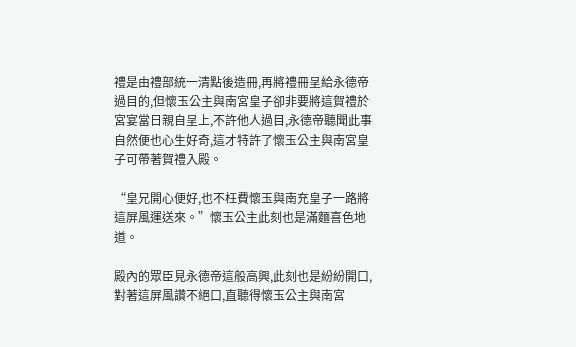禮是由禮部統一清點後造冊,再將禮冊呈給永德帝過目的,但懷玉公主與南宮皇子卻非要將這賀禮於宮宴當日親自呈上,不許他人過目,永德帝聽聞此事自然便也心生好奇,這才特許了懷玉公主與南宮皇子可帶著賀禮入殿。

“皇兄開心便好,也不枉費懷玉與南充皇子一路將這屏風運送來。”懷玉公主此刻也是滿麵喜色地道。

殿內的眾臣見永德帝這般高興,此刻也是紛紛開口,對著這屏風讚不絕口,直聽得懷玉公主與南宮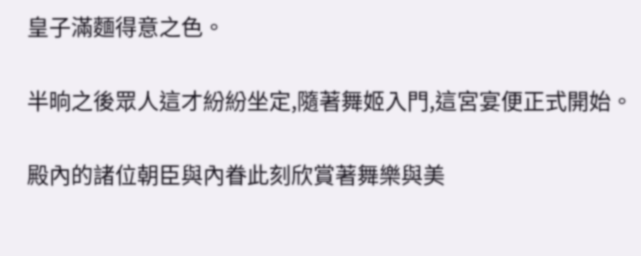皇子滿麵得意之色。

半晌之後眾人這才紛紛坐定,隨著舞姬入門,這宮宴便正式開始。

殿內的諸位朝臣與內眷此刻欣賞著舞樂與美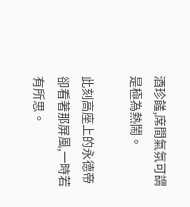酒珍饈,席間氣氛可謂是極為熱鬧。

此刻高座上的永德帝卻看著那屏風,一時若有所思。